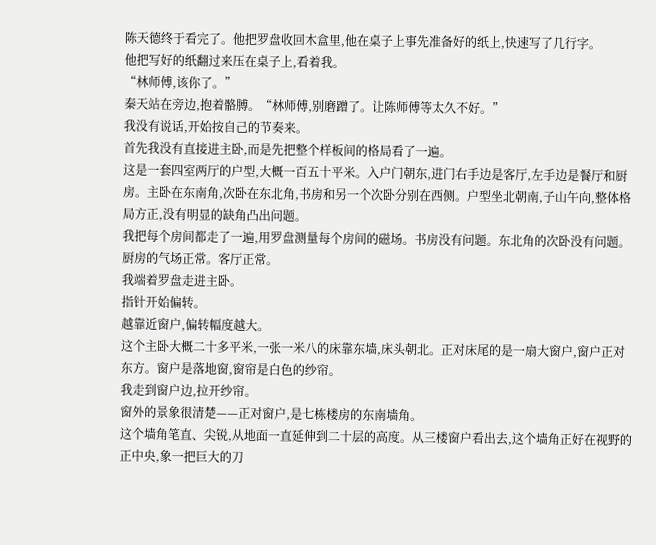陈天德终于看完了。他把罗盘收回木盒里,他在桌子上事先准备好的纸上,快速写了几行字。
他把写好的纸翻过来压在桌子上,看着我。
“林师傅,该你了。”
秦天站在旁边,抱着骼膊。“林师傅,别磨蹭了。让陈师傅等太久不好。”
我没有说话,开始按自己的节奏来。
首先我没有直接进主卧,而是先把整个样板间的格局看了一遍。
这是一套四室两厅的户型,大概一百五十平米。入户门朝东,进门右手边是客厅,左手边是餐厅和厨房。主卧在东南角,次卧在东北角,书房和另一个次卧分别在西侧。户型坐北朝南,子山午向,整体格局方正,没有明显的缺角凸出问题。
我把每个房间都走了一遍,用罗盘测量每个房间的磁场。书房没有问题。东北角的次卧没有问题。厨房的气场正常。客厅正常。
我端着罗盘走进主卧。
指针开始偏转。
越靠近窗户,偏转幅度越大。
这个主卧大概二十多平米,一张一米八的床靠东墙,床头朝北。正对床尾的是一扇大窗户,窗户正对东方。窗户是落地窗,窗帘是白色的纱帘。
我走到窗户边,拉开纱帘。
窗外的景象很清楚——正对窗户,是七栋楼房的东南墙角。
这个墙角笔直、尖锐,从地面一直延伸到二十层的高度。从三楼窗户看出去,这个墙角正好在视野的正中央,象一把巨大的刀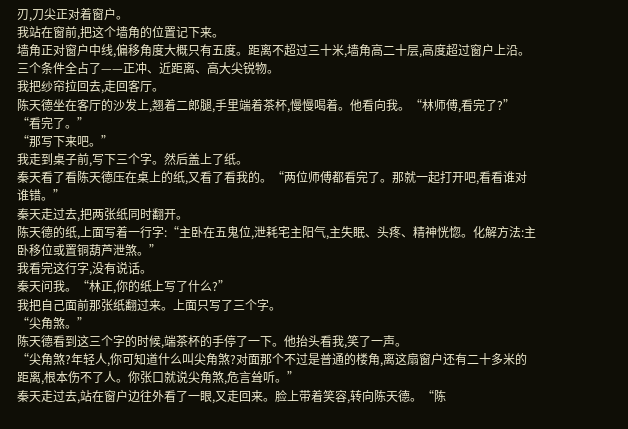刃,刀尖正对着窗户。
我站在窗前,把这个墙角的位置记下来。
墙角正对窗户中线,偏移角度大概只有五度。距离不超过三十米,墙角高二十层,高度超过窗户上沿。三个条件全占了——正冲、近距离、高大尖锐物。
我把纱帘拉回去,走回客厅。
陈天德坐在客厅的沙发上,翘着二郎腿,手里端着茶杯,慢慢喝着。他看向我。“林师傅,看完了?”
“看完了。”
“那写下来吧。”
我走到桌子前,写下三个字。然后盖上了纸。
秦天看了看陈天德压在桌上的纸,又看了看我的。“两位师傅都看完了。那就一起打开吧,看看谁对谁错。”
秦天走过去,把两张纸同时翻开。
陈天德的纸,上面写着一行字:“主卧在五鬼位,泄耗宅主阳气,主失眠、头疼、精神恍惚。化解方法:主卧移位或置铜葫芦泄煞。”
我看完这行字,没有说话。
秦天问我。“林正,你的纸上写了什么?”
我把自己面前那张纸翻过来。上面只写了三个字。
“尖角煞。”
陈天德看到这三个字的时候,端茶杯的手停了一下。他抬头看我,笑了一声。
“尖角煞?年轻人,你可知道什么叫尖角煞?对面那个不过是普通的楼角,离这扇窗户还有二十多米的距离,根本伤不了人。你张口就说尖角煞,危言耸听。”
秦天走过去,站在窗户边往外看了一眼,又走回来。脸上带着笑容,转向陈天德。“陈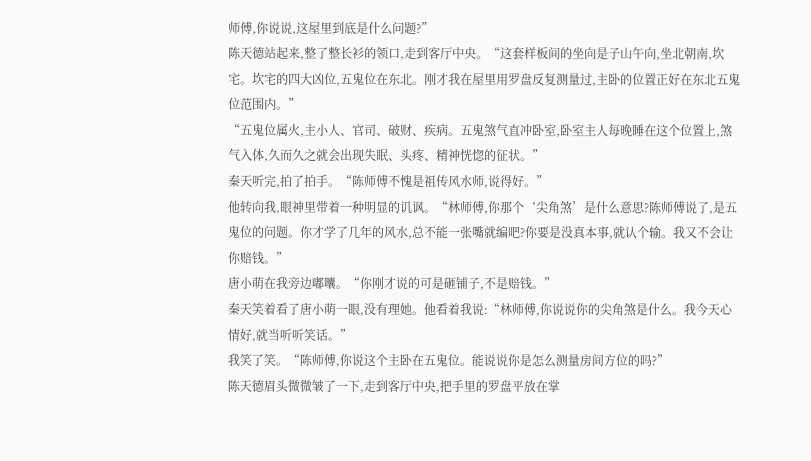师傅,你说说,这屋里到底是什么问题?”
陈天德站起来,整了整长衫的领口,走到客厅中央。“这套样板间的坐向是子山午向,坐北朝南,坎宅。坎宅的四大凶位,五鬼位在东北。刚才我在屋里用罗盘反复测量过,主卧的位置正好在东北五鬼位范围内。”
“五鬼位属火,主小人、官司、破财、疾病。五鬼煞气直冲卧室,卧室主人每晚睡在这个位置上,煞气入体,久而久之就会出现失眠、头疼、精神恍惚的征状。”
秦天听完,拍了拍手。“陈师傅不愧是祖传风水师,说得好。”
他转向我,眼神里带着一种明显的讥讽。“林师傅,你那个‘尖角煞’是什么意思?陈师傅说了,是五鬼位的问题。你才学了几年的风水,总不能一张嘴就编吧?你要是没真本事,就认个输。我又不会让你赔钱。”
唐小萌在我旁边嘟囔。“你刚才说的可是砸铺子,不是赔钱。”
秦天笑着看了唐小萌一眼,没有理她。他看着我说:“林师傅,你说说你的尖角煞是什么。我今天心情好,就当听听笑话。”
我笑了笑。“陈师傅,你说这个主卧在五鬼位。能说说你是怎么测量房间方位的吗?”
陈天德眉头微微皱了一下,走到客厅中央,把手里的罗盘平放在掌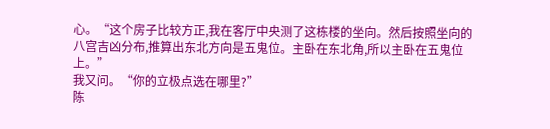心。“这个房子比较方正,我在客厅中央测了这栋楼的坐向。然后按照坐向的八宫吉凶分布,推算出东北方向是五鬼位。主卧在东北角,所以主卧在五鬼位上。”
我又问。“你的立极点选在哪里?”
陈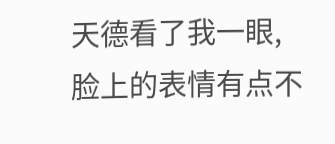天德看了我一眼,脸上的表情有点不